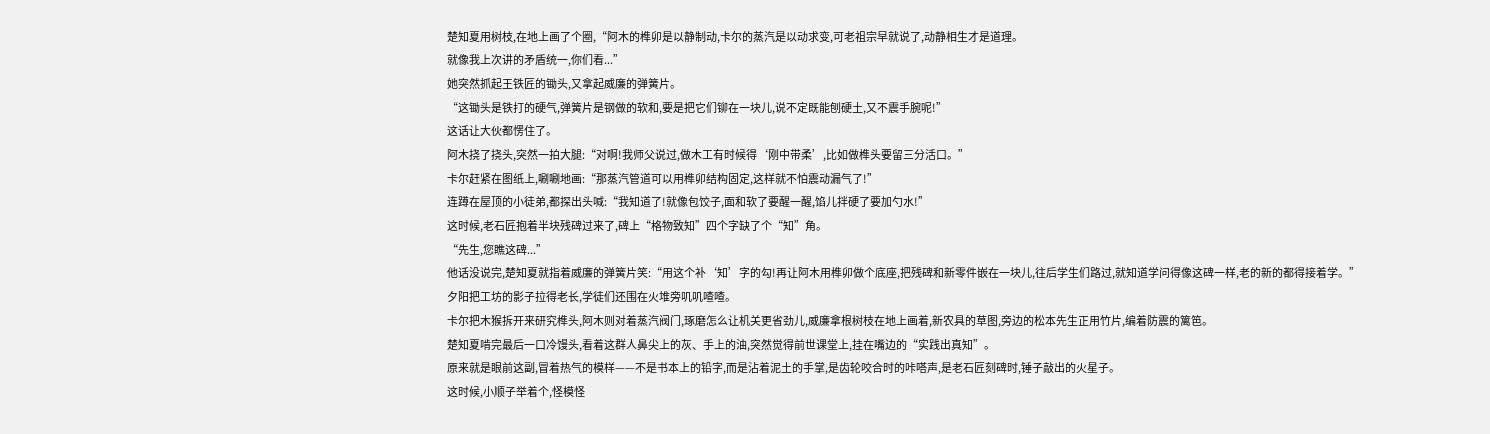楚知夏用树枝,在地上画了个圈,“阿木的榫卯是以静制动,卡尔的蒸汽是以动求变,可老祖宗早就说了,动静相生才是道理。
就像我上次讲的矛盾统一,你们看...”
她突然抓起王铁匠的锄头,又拿起威廉的弹簧片。
“这锄头是铁打的硬气,弹簧片是钢做的软和,要是把它们铆在一块儿,说不定既能刨硬土,又不震手腕呢!”
这话让大伙都愣住了。
阿木挠了挠头,突然一拍大腿:“对啊!我师父说过,做木工有时候得‘刚中带柔’,比如做榫头要留三分活口。”
卡尔赶紧在图纸上,唰唰地画:“那蒸汽管道可以用榫卯结构固定,这样就不怕震动漏气了!”
连蹲在屋顶的小徒弟,都探出头喊:“我知道了!就像包饺子,面和软了要醒一醒,馅儿拌硬了要加勺水!”
这时候,老石匠抱着半块残碑过来了,碑上“格物致知”四个字缺了个“知”角。
“先生,您瞧这碑...”
他话没说完,楚知夏就指着威廉的弹簧片笑:“用这个补‘知’字的勾!再让阿木用榫卯做个底座,把残碑和新零件嵌在一块儿,往后学生们路过,就知道学问得像这碑一样,老的新的都得接着学。”
夕阳把工坊的影子拉得老长,学徒们还围在火堆旁叽叽喳喳。
卡尔把木猴拆开来研究榫头,阿木则对着蒸汽阀门,琢磨怎么让机关更省劲儿,威廉拿根树枝在地上画着,新农具的草图,旁边的松本先生正用竹片,编着防震的篱笆。
楚知夏啃完最后一口冷馒头,看着这群人鼻尖上的灰、手上的油,突然觉得前世课堂上,挂在嘴边的“实践出真知”。
原来就是眼前这副,冒着热气的模样——不是书本上的铅字,而是沾着泥土的手掌,是齿轮咬合时的咔嗒声,是老石匠刻碑时,锤子敲出的火星子。
这时候,小顺子举着个,怪模怪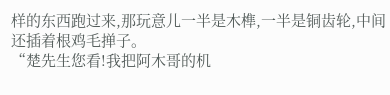样的东西跑过来,那玩意儿一半是木榫,一半是铜齿轮,中间还插着根鸡毛掸子。
“楚先生您看!我把阿木哥的机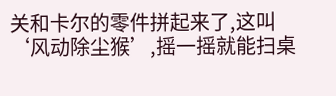关和卡尔的零件拼起来了,这叫‘风动除尘猴’,摇一摇就能扫桌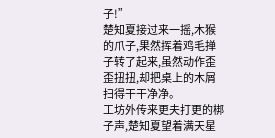子!”
楚知夏接过来一摇,木猴的爪子,果然挥着鸡毛掸子转了起来,虽然动作歪歪扭扭,却把桌上的木屑扫得干干净净。
工坊外传来更夫打更的梆子声,楚知夏望着满天星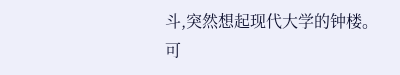斗,突然想起现代大学的钟楼。
可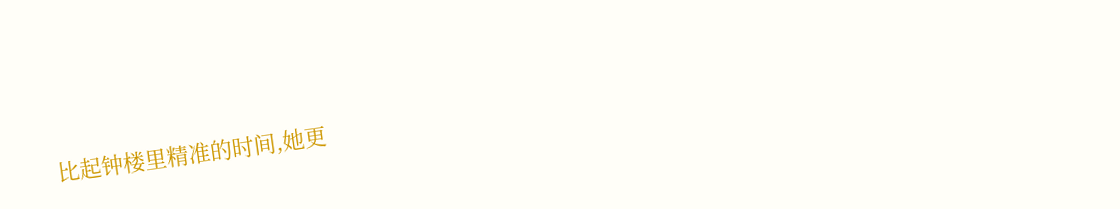比起钟楼里精准的时间,她更